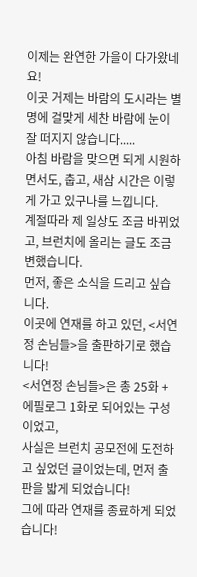이제는 완연한 가을이 다가왔네요!
이곳 거제는 바람의 도시라는 별명에 걸맞게 세찬 바람에 눈이 잘 떠지지 않습니다.....
아침 바람을 맞으면 되게 시원하면서도, 춥고, 새삼 시간은 이렇게 가고 있구나를 느낍니다.
계절따라 제 일상도 조금 바뀌었고, 브런치에 올리는 글도 조금 변했습니다.
먼저, 좋은 소식을 드리고 싶습니다.
이곳에 연재를 하고 있던, <서연정 손님들>을 출판하기로 했습니다!
<서연정 손님들>은 총 25화 + 에필로그 1화로 되어있는 구성이었고,
사실은 브런치 공모전에 도전하고 싶었던 글이었는데, 먼저 출판을 밟게 되었습니다!
그에 따라 연재를 종료하게 되었습니다!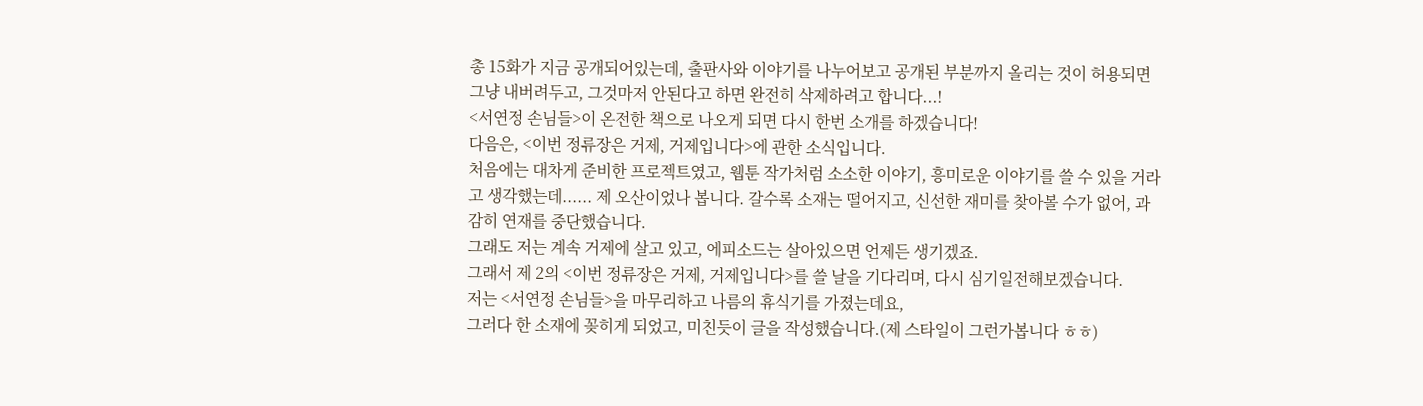총 15화가 지금 공개되어있는데, 출판사와 이야기를 나누어보고 공개된 부분까지 올리는 것이 허용되면 그냥 내버려두고, 그것마저 안된다고 하면 완전히 삭제하려고 합니다...!
<서연정 손님들>이 온전한 책으로 나오게 되면 다시 한번 소개를 하겠습니다!
다음은, <이번 정류장은 거제, 거제입니다>에 관한 소식입니다.
처음에는 대차게 준비한 프로젝트였고, 웹툰 작가처럼 소소한 이야기, 흥미로운 이야기를 쓸 수 있을 거라고 생각했는데...... 제 오산이었나 봅니다. 갈수록 소재는 떨어지고, 신선한 재미를 찾아볼 수가 없어, 과감히 연재를 중단했습니다.
그래도 저는 계속 거제에 살고 있고, 에피소드는 살아있으면 언제든 생기겠죠.
그래서 제 2의 <이번 정류장은 거제, 거제입니다>를 쓸 날을 기다리며, 다시 심기일전해보겠습니다.
저는 <서연정 손님들>을 마무리하고 나름의 휴식기를 가졌는데요,
그러다 한 소재에 꽂히게 되었고, 미친듯이 글을 작성했습니다.(제 스타일이 그런가봅니다 ㅎㅎ)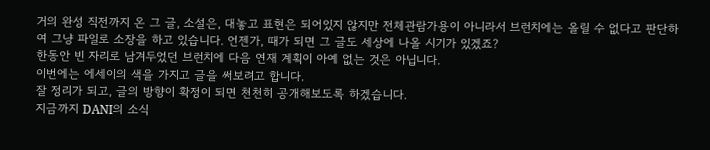거의 완성 직전까지 온 그 글, 소설은, 대놓고 표현은 되어있지 않지만 전체관람가용이 아니라서 브런치에는 올릴 수 없다고 판단하여 그냥 파일로 소장을 하고 있습니다. 언젠가, 때가 되면 그 글도 세상에 나올 시기가 있겠죠?
한동안 빈 자리로 남겨두었던 브런치에 다음 연재 계획이 아예 없는 것은 아닙니다.
이번에는 에세이의 색을 가지고 글을 써보려고 합니다.
잘 정리가 되고, 글의 방향이 확정이 되면 천천히 공개해보도록 하겠습니다.
지금까지 DANI의 소식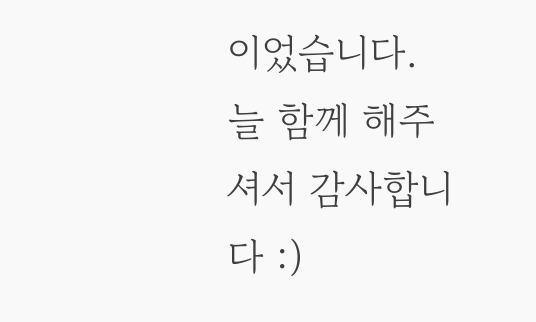이었습니다.
늘 함께 해주셔서 감사합니다 :)